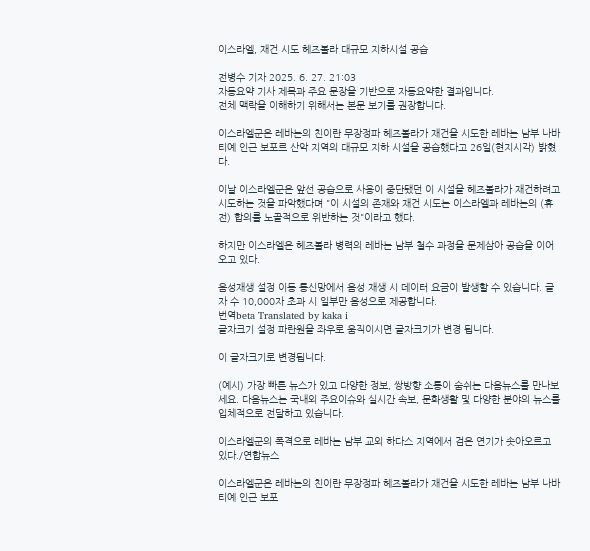이스라엘, 재건 시도 헤즈볼라 대규모 지하시설 공습

전병수 기자 2025. 6. 27. 21:03
자동요약 기사 제목과 주요 문장을 기반으로 자동요약한 결과입니다.
전체 맥락을 이해하기 위해서는 본문 보기를 권장합니다.

이스라엘군은 레바논의 친이란 무장정파 헤즈볼라가 재건을 시도한 레바논 남부 나바티예 인근 보포르 산악 지역의 대규모 지하 시설을 공습했다고 26일(현지시각) 밝혔다.

이날 이스라엘군은 앞선 공습으로 사용이 중단됐던 이 시설을 헤즈볼라가 재건하려고 시도하는 것을 파악했다며 "이 시설의 존재와 재건 시도는 이스라엘과 레바논의 (휴전) 합의를 노골적으로 위반하는 것"이라고 했다.

하지만 이스라엘은 헤즈볼라 병력의 레바논 남부 철수 과정을 문제삼아 공습을 이어오고 있다.

음성재생 설정 이동 통신망에서 음성 재생 시 데이터 요금이 발생할 수 있습니다. 글자 수 10,000자 초과 시 일부만 음성으로 제공합니다.
번역beta Translated by kaka i
글자크기 설정 파란원을 좌우로 움직이시면 글자크기가 변경 됩니다.

이 글자크기로 변경됩니다.

(예시) 가장 빠른 뉴스가 있고 다양한 정보, 쌍방향 소통이 숨쉬는 다음뉴스를 만나보세요. 다음뉴스는 국내외 주요이슈와 실시간 속보, 문화생활 및 다양한 분야의 뉴스를 입체적으로 전달하고 있습니다.

이스라엘군의 폭격으로 레바논 남부 교외 하다스 지역에서 검은 연기가 솟아오르고 있다./연합뉴스

이스라엘군은 레바논의 친이란 무장정파 헤즈볼라가 재건을 시도한 레바논 남부 나바티예 인근 보포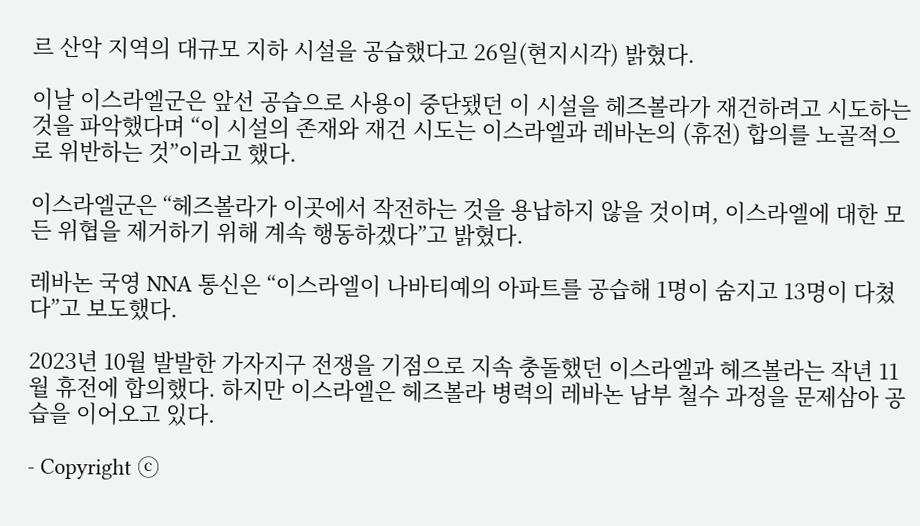르 산악 지역의 대규모 지하 시설을 공습했다고 26일(현지시각) 밝혔다.

이날 이스라엘군은 앞선 공습으로 사용이 중단됐던 이 시설을 헤즈볼라가 재건하려고 시도하는 것을 파악했다며 “이 시설의 존재와 재건 시도는 이스라엘과 레바논의 (휴전) 합의를 노골적으로 위반하는 것”이라고 했다.

이스라엘군은 “헤즈볼라가 이곳에서 작전하는 것을 용납하지 않을 것이며, 이스라엘에 대한 모든 위협을 제거하기 위해 계속 행동하겠다”고 밝혔다.

레바논 국영 NNA 통신은 “이스라엘이 나바티예의 아파트를 공습해 1명이 숨지고 13명이 다쳤다”고 보도했다.

2023년 10월 발발한 가자지구 전쟁을 기점으로 지속 충돌했던 이스라엘과 헤즈볼라는 작년 11월 휴전에 합의했다. 하지만 이스라엘은 헤즈볼라 병력의 레바논 남부 철수 과정을 문제삼아 공습을 이어오고 있다.

- Copyright ⓒ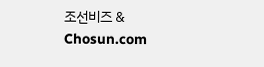조선비즈 & Chosun.com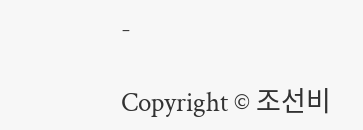-

Copyright © 조선비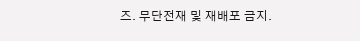즈. 무단전재 및 재배포 금지.